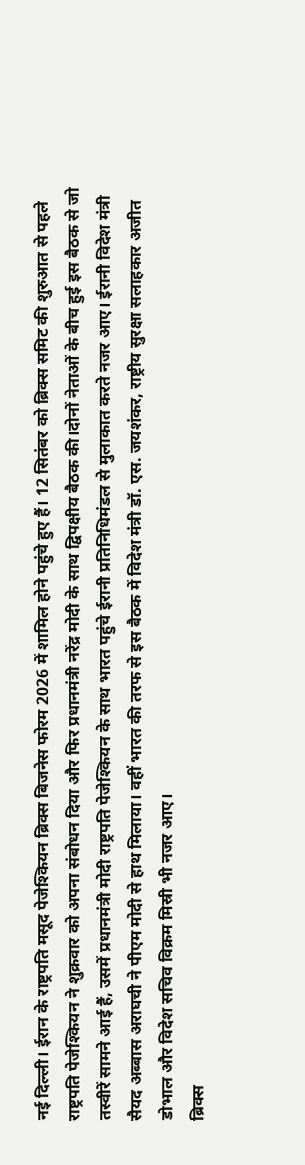नई दिल्ली। ईरान के राष्ट्रपति मसूद पेजेश्कियन ब्रिक्स बिजनेस फोरम 2026 में शामिल होने पहुंचे हुए हैं। 12 सितंबर को ब्रिक्स समिट की शुरुआत से पहले राष्ट्रपति पेजेश्कियन ने शुक्रवार को अपना संबोधन दिया और फिर प्रधानमंत्री नरेंद्र मोदी के साथ द्विपक्षीय बैठक की।दोनों नेताओं के बीच हुई इस बैठक से जो तस्वीरें सामने आई हैं, उसमें प्रधानमंत्री मोदी राष्ट्रपति पेजेश्कियन के साथ भारत पहुंचे ईरानी प्रतिनिधिमंडल से मुलाकात करते नजर आए। ईरानी विदेश मंत्री सैयद अब्बास अराघची ने पीएम मोदी से हाथ मिलाया। वहीं भारत की तरफ से इस बैठक में विदेश मंत्री डॉ. एस. जयशंकर, राष्ट्रीय सुरक्षा सलाहकार अजीत डोभाल और विदेश सचिव विक्रम मिस्री भी नजर आए।
ब्रिक्स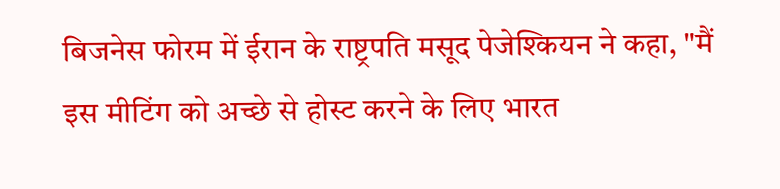बिजनेस फोरम में ईरान के राष्ट्रपति मसूद पेजेश्कियन ने कहा, "मैं इस मीटिंग को अच्छे से होस्ट करने के लिए भारत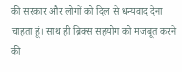की सरकार और लोगों को दिल से धन्यवाद देना चाहता हूं। साथ ही ब्रिक्स सहयोग को मजबूत करने की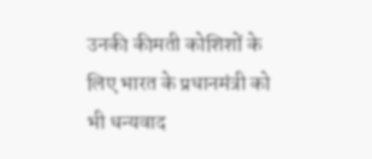उनकी कीमती कोशिशों के लिए भारत के प्रधानमंत्री को भी धन्यवाद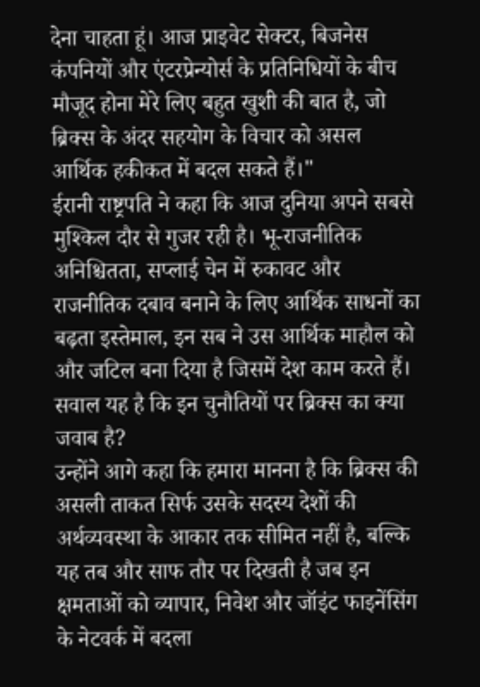देना चाहता हूं। आज प्राइवेट सेक्टर, बिजनेस कंपनियों और एंटरप्रेन्योर्स के प्रतिनिधियों के बीच मौजूद होना मेरे लिए बहुत खुशी की बात है, जो ब्रिक्स के अंदर सहयोग के विचार को असल आर्थिक हकीकत में बदल सकते हैं।"
ईरानी राष्ट्रपति ने कहा कि आज दुनिया अपने सबसे मुश्किल दौर से गुजर रही है। भू-राजनीतिक अनिश्चितता, सप्लाई चेन में रुकावट और राजनीतिक दबाव बनाने के लिए आर्थिक साधनों का बढ़ता इस्तेमाल, इन सब ने उस आर्थिक माहौल को और जटिल बना दिया है जिसमें देश काम करते हैं। सवाल यह है कि इन चुनौतियों पर ब्रिक्स का क्या जवाब है?
उन्होंने आगे कहा कि हमारा मानना है कि ब्रिक्स की असली ताकत सिर्फ उसके सदस्य देशों की अर्थव्यवस्था के आकार तक सीमित नहीं है, बल्कि यह तब और साफ तौर पर दिखती है जब इन क्षमताओं को व्यापार, निवेश और जॉइंट फाइनेंसिंग के नेटवर्क में बदला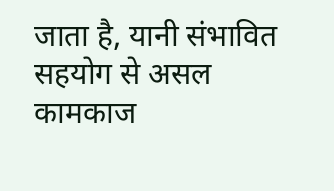जाता है, यानी संभावित सहयोग से असल कामकाज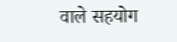वाले सहयोग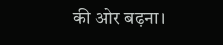की ओर बढ़ना।